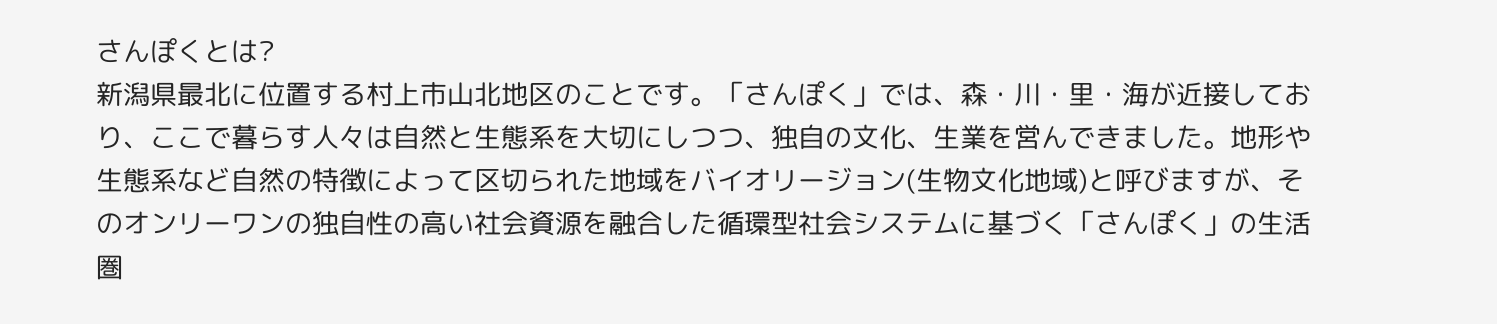さんぽくとは?
新潟県最北に位置する村上市山北地区のことです。「さんぽく」では、森・川・里・海が近接しており、ここで暮らす人々は自然と生態系を大切にしつつ、独自の文化、生業を営んできました。地形や生態系など自然の特徴によって区切られた地域をバイオリージョン(生物文化地域)と呼びますが、そのオンリーワンの独自性の高い社会資源を融合した循環型社会システムに基づく「さんぽく」の生活圏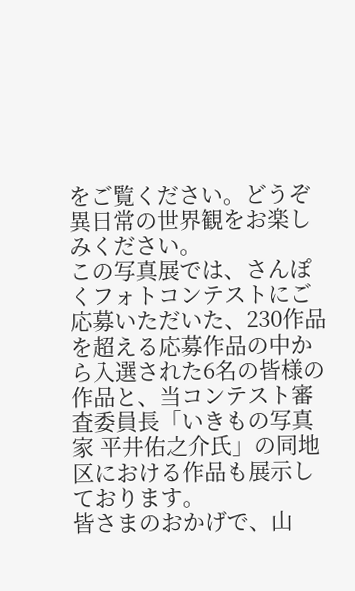をご覧ください。どうぞ異日常の世界観をお楽しみください。
この写真展では、さんぽくフォトコンテストにご応募いただいた、230作品を超える応募作品の中から入選された6名の皆様の作品と、当コンテスト審査委員長「いきもの写真家 平井佑之介氏」の同地区における作品も展示しております。
皆さまのおかげで、山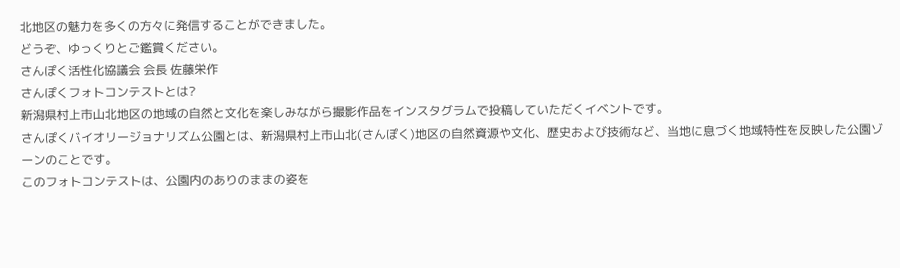北地区の魅力を多くの方々に発信することができました。
どうぞ、ゆっくりとご鑑賞ください。
さんぽく活性化協議会 会長 佐藤栄作
さんぽくフォトコンテストとは?
新潟県村上市山北地区の地域の自然と文化を楽しみながら撮影作品をインスタグラムで投稿していただくイベントです。
さんぽくバイオリージョナリズム公園とは、新潟県村上市山北(さんぽく)地区の自然資源や文化、歴史および技術など、当地に息づく地域特性を反映した公園ゾーンのことです。
このフォトコンテストは、公園内のありのままの姿を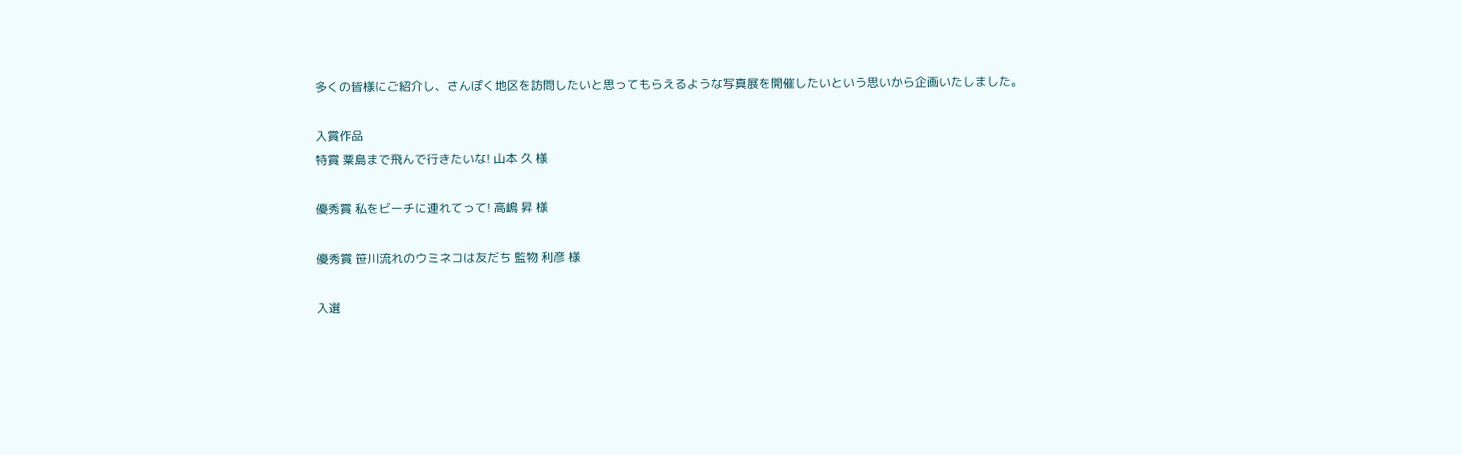多くの皆様にご紹介し、さんぽく地区を訪問したいと思ってもらえるような写真展を開催したいという思いから企画いたしました。

入賞作品
特賞 粟島まで飛んで行きたいな! 山本 久 様

優秀賞 私をビーチに連れてって! 高嶋 昇 様

優秀賞 笹川流れのウミネコは友だち 監物 利彦 様

入選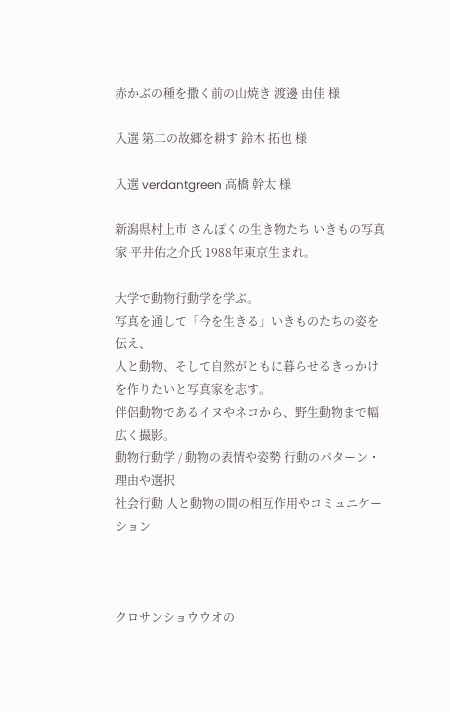赤かぶの種を撒く前の山焼き 渡邊 由佳 様

入選 第二の故郷を耕す 鈴木 拓也 様

入選 verdantgreen 高橋 幹太 様

新潟県村上市 さんぽくの生き物たち いきもの写真家 平井佑之介氏 1988年東京生まれ。

大学で動物行動学を学ぶ。
写真を通して「今を生きる」いきものたちの姿を伝え、
人と動物、そして自然がともに暮らせるきっかけを作りたいと写真家を志す。
伴侶動物であるイヌやネコから、野生動物まで幅広く撮影。
動物行動学 / 動物の表情や姿勢 行動のパターン・理由や選択
社会行動 人と動物の間の相互作用やコミュニケーション



クロサンショウウオの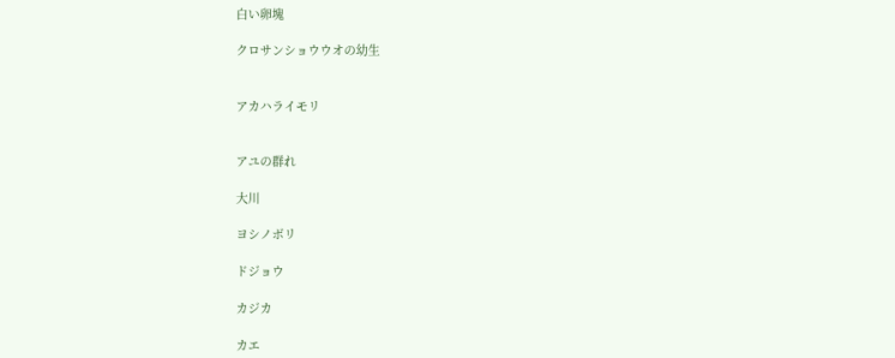白い卵塊

クロサンショウウオの幼生


アカハライモリ


アユの群れ

大川

ヨシノボリ

ドジョウ

カジカ

カエ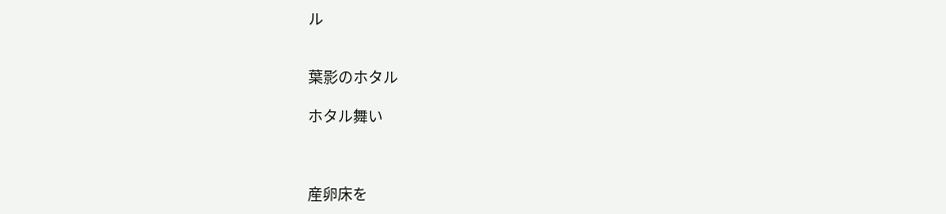ル


葉影のホタル

ホタル舞い



産卵床を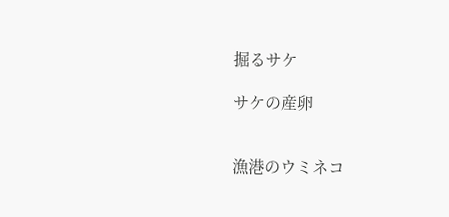掘るサケ

サケの産卵


漁港のウミネコ